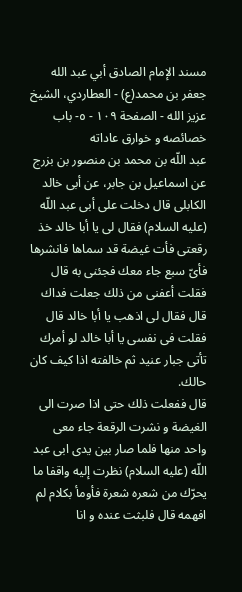مسند الإمام الصادق أبي عبد الله جعفر بن محمد(ع) - العطاردي، الشيخ عزيز الله - الصفحة ١٠٩ - ٥- باب خصائصه و خوارق عاداته
عبد اللّه بن محمد بن منصور بن بزرج عن اسماعيل بن جابر، عن أبى خالد الكابلى قال دخلت على أبى عبد اللّه (عليه السلام) فقال لى يا أبا خالد خذ رقعتى فأت غيضة قد سماها فانشرها فأىّ سبع جاء معك فجئنى به قال فقلت أعفنى من ذلك جعلت فداك قال فقال لى اذهب يا أبا خالد قال فقلت فى نفسى يا أبا خالد لو أمرك تأتى جبار عنيد ثم خالفته اذا كيف كان حالك.
قال ففعلت ذلك حتى اذا صرت الى الغيضة و نشرت الرقعة جاء معى واحد منها فلما صار بين يدى ابى عبد اللّه (عليه السلام) نظرت إليه واقفا ما يحرّك من شعره شعرة فأومأ بكلام لم افهمه قال فلبثت عنده و انا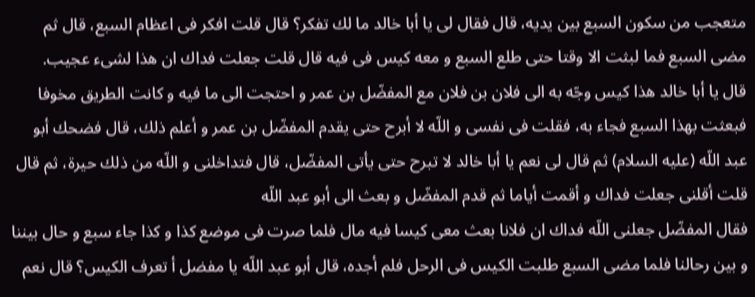متعجب من سكون السبع بين يديه، قال فقال لى يا أبا خالد ما لك تفكر؟ قال قلت افكر فى اعظام السبع، قال ثم مضى السبع فما لبثت الا وقتا حتى طلع السبع و معه كيس فى فيه قال قلت جعلت فداك ان هذا لشىء عجيب.
قال يا أبا خالد هذا كيس وجّه به الى فلان بن فلان مع المفضّل بن عمر و احتجت الى ما فيه و كانت الطريق مخوفا فبعثت بهذا السبع فجاء به، فقلت فى نفسى و اللّه لا أبرح حتى يقدم المفضّل بن عمر و أعلم ذلك، قال فضحك أبو عبد اللّه (عليه السلام) ثم قال لى نعم يا أبا خالد لا تبرح حتى يأتى المفضّل، قال فتداخلنى و اللّه من ذلك حيرة، ثم قال قلت أقلنى جعلت فداك و أقمت أياما ثم قدم المفضّل و بعث الى أبو عبد اللّه
فقال المفضّل جعلنى اللّه فداك ان فلانا بعث معى كيسا فيه مال فلما صرت فى موضع كذا و كذا جاء سبع و حال بيننا و بين رحالنا فلما مضى السبع طلبت الكيس فى الرحل فلم أجده، قال أبو عبد اللّه يا مفضل أ تعرف الكيس؟ قال نعم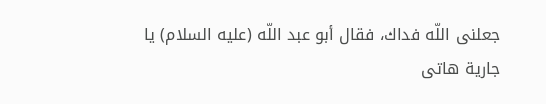جعلنى اللّه فداك، فقال أبو عبد اللّه (عليه السلام) يا جارية هاتى